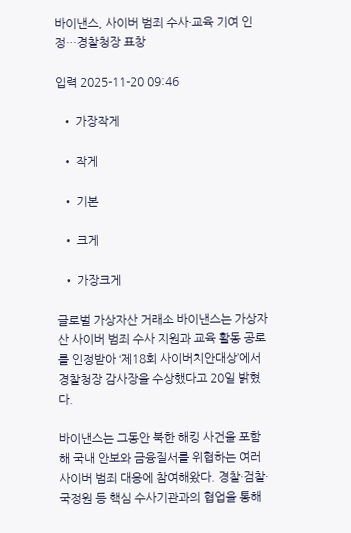바이낸스, 사이버 범죄 수사·교육 기여 인정…경찰청장 표창

입력 2025-11-20 09:46

  • 가장작게

  • 작게

  • 기본

  • 크게

  • 가장크게

글로벌 가상자산 거래소 바이낸스는 가상자산 사이버 범죄 수사 지원과 교육 활동 공로를 인정받아 ‘제18회 사이버치안대상’에서 경찰청장 감사장을 수상했다고 20일 밝혔다.

바이낸스는 그동안 북한 해킹 사건을 포함해 국내 안보와 금융질서를 위협하는 여러 사이버 범죄 대응에 참여해왔다. 경찰·검찰·국정원 등 핵심 수사기관과의 협업을 통해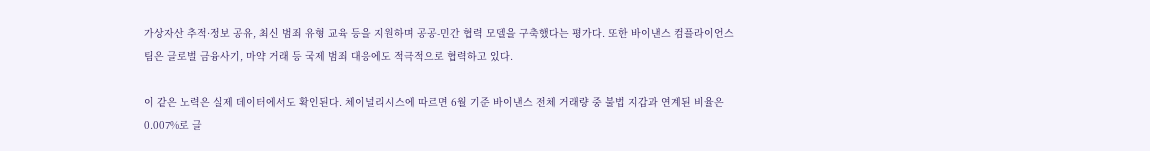가상자산 추적·정보 공유, 최신 범죄 유형 교육 등을 지원하며 공공-민간 협력 모델을 구축했다는 평가다. 또한 바이낸스 컴플라이언스팀은 글로벌 금융사기, 마약 거래 등 국제 범죄 대응에도 적극적으로 협력하고 있다.

이 같은 노력은 실제 데이터에서도 확인된다. 체이널리시스에 따르면 6월 기준 바이낸스 전체 거래량 중 불법 지갑과 연계된 비율은 0.007%로 글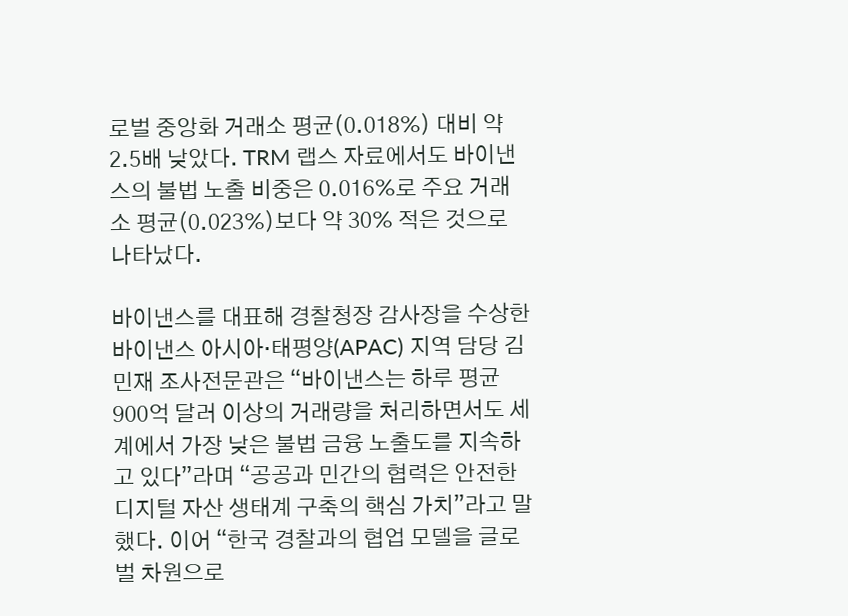로벌 중앙화 거래소 평균(0.018%) 대비 약 2.5배 낮았다. TRM 랩스 자료에서도 바이낸스의 불법 노출 비중은 0.016%로 주요 거래소 평균(0.023%)보다 약 30% 적은 것으로 나타났다.

바이낸스를 대표해 경찰청장 감사장을 수상한 바이낸스 아시아·태평양(APAC) 지역 담당 김민재 조사전문관은 “바이낸스는 하루 평균 900억 달러 이상의 거래량을 처리하면서도 세계에서 가장 낮은 불법 금융 노출도를 지속하고 있다”라며 “공공과 민간의 협력은 안전한 디지털 자산 생태계 구축의 핵심 가치”라고 말했다. 이어 “한국 경찰과의 협업 모델을 글로벌 차원으로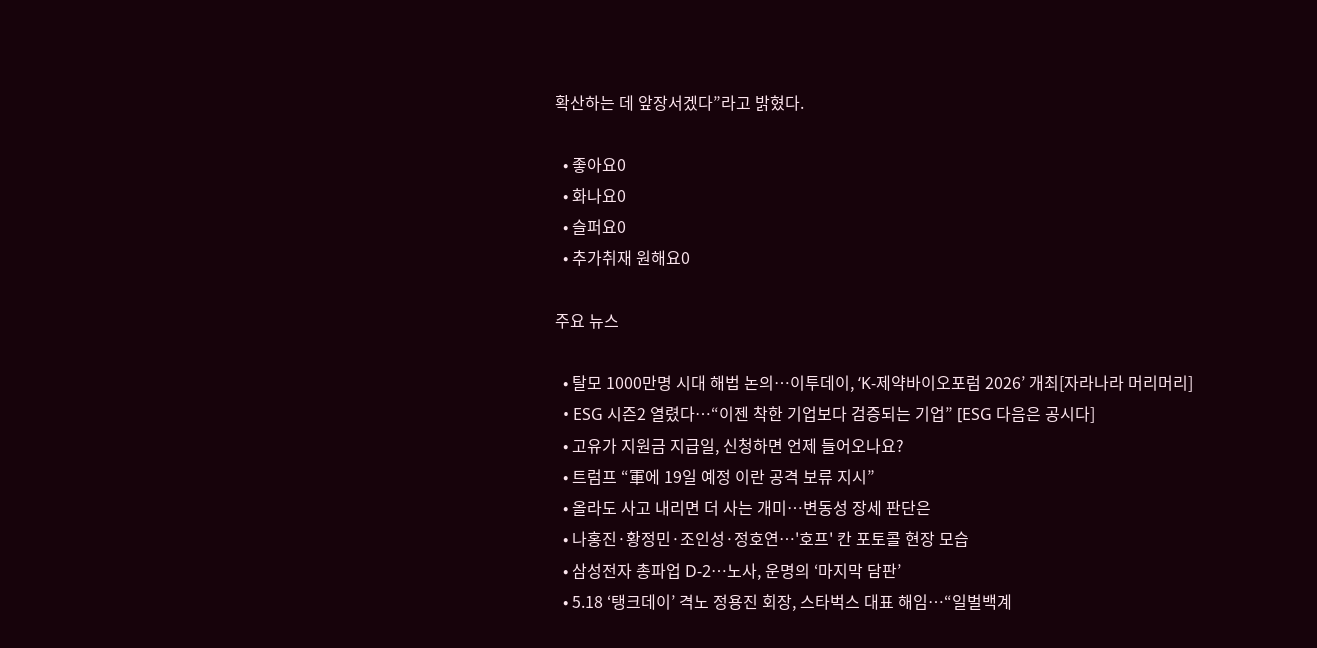확산하는 데 앞장서겠다”라고 밝혔다.

  • 좋아요0
  • 화나요0
  • 슬퍼요0
  • 추가취재 원해요0

주요 뉴스

  • 탈모 1000만명 시대 해법 논의…이투데이, ‘K-제약바이오포럼 2026’ 개최[자라나라 머리머리]
  • ESG 시즌2 열렸다…“이젠 착한 기업보다 검증되는 기업” [ESG 다음은 공시다]
  • 고유가 지원금 지급일, 신청하면 언제 들어오나요?
  • 트럼프 “軍에 19일 예정 이란 공격 보류 지시”
  • 올라도 사고 내리면 더 사는 개미…변동성 장세 판단은
  • 나홍진·황정민·조인성·정호연…'호프' 칸 포토콜 현장 모습
  • 삼성전자 총파업 D-2⋯노사, 운명의 ‘마지막 담판’
  • 5.18 ‘탱크데이’ 격노 정용진 회장, 스타벅스 대표 해임…“일벌백계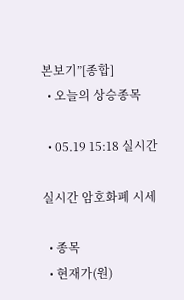본보기”[종합]
  • 오늘의 상승종목

  • 05.19 15:18 실시간

실시간 암호화폐 시세

  • 종목
  • 현재가(원)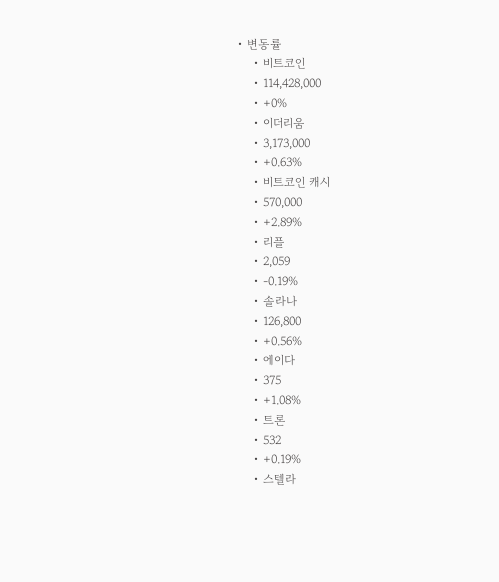• 변동률
    • 비트코인
    • 114,428,000
    • +0%
    • 이더리움
    • 3,173,000
    • +0.63%
    • 비트코인 캐시
    • 570,000
    • +2.89%
    • 리플
    • 2,059
    • -0.19%
    • 솔라나
    • 126,800
    • +0.56%
    • 에이다
    • 375
    • +1.08%
    • 트론
    • 532
    • +0.19%
    • 스텔라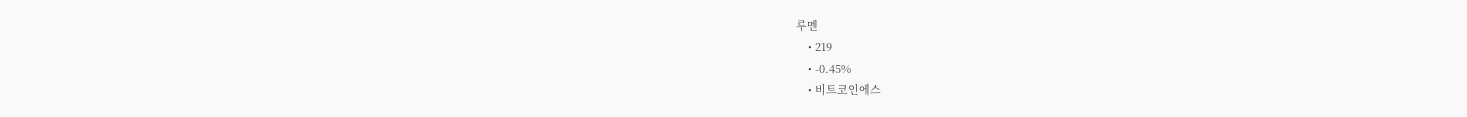루멘
    • 219
    • -0.45%
    • 비트코인에스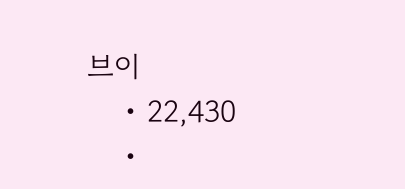브이
    • 22,430
    •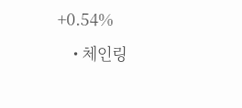+0.54%
    • 체인링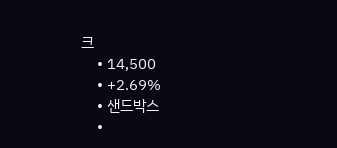크
    • 14,500
    • +2.69%
    • 샌드박스
    •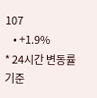107
    • +1.9%
* 24시간 변동률 기준